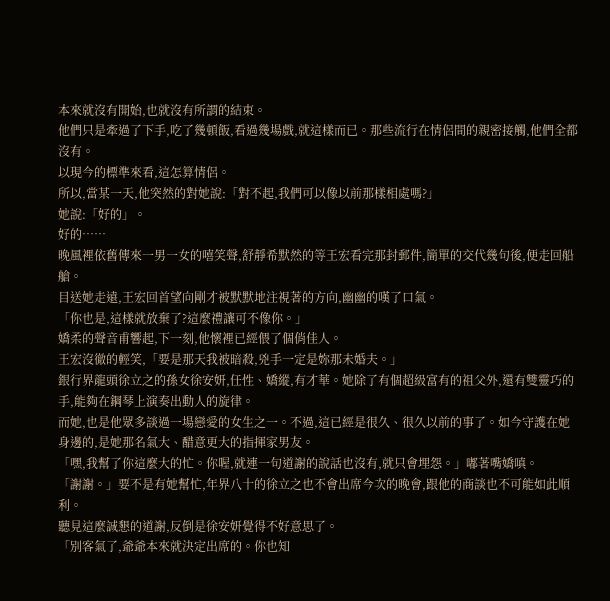本來就沒有開始,也就沒有所謂的結束。
他們只是牽過了下手,吃了幾頓飯,看過幾場戲,就這樣而已。那些流行在情侶間的親密接觸,他們全都沒有。
以現今的標準來看,這怎算情侶。
所以,當某一天,他突然的對她說:「對不起,我們可以像以前那樣相處嗎?」
她說:「好的」。
好的……
晚風裡依舊傳來一男一女的嘻笑聲,舒靜希默然的等王宏看完那封郵件,簡單的交代幾句後,便走回船艙。
目送她走遠,王宏回首望向剛才被默默地注視著的方向,幽幽的嘆了口氣。
「你也是,這樣就放棄了?這麼禮讓可不像你。」
嬌柔的聲音甫響起,下一刻,他懷裡已經偎了個俏佳人。
王宏沒徹的輕笑,「要是那天我被暗殺,兇手一定是妳那未婚夫。」
銀行界龍頭徐立之的孫女徐安妍,任性、嬌縱,有才華。她除了有個超級富有的祖父外,還有雙靈巧的手,能夠在鋼琴上演奏出動人的旋律。
而她,也是他眾多談過一場戀愛的女生之一。不過,這已經是很久、很久以前的事了。如今守護在她身邊的,是她那名氣大、醋意更大的指揮家男友。
「嘿,我幫了你這麼大的忙。你喔,就連一句道謝的說話也沒有,就只會埋怨。」嘟著嘴嬌嗔。
「謝謝。」要不是有她幫忙,年界八十的徐立之也不會出席今次的晚會,跟他的商談也不可能如此順利。
聽見這麼誠懇的道謝,反倒是徐安妍覺得不好意思了。
「別客氣了,爺爺本來就決定出席的。你也知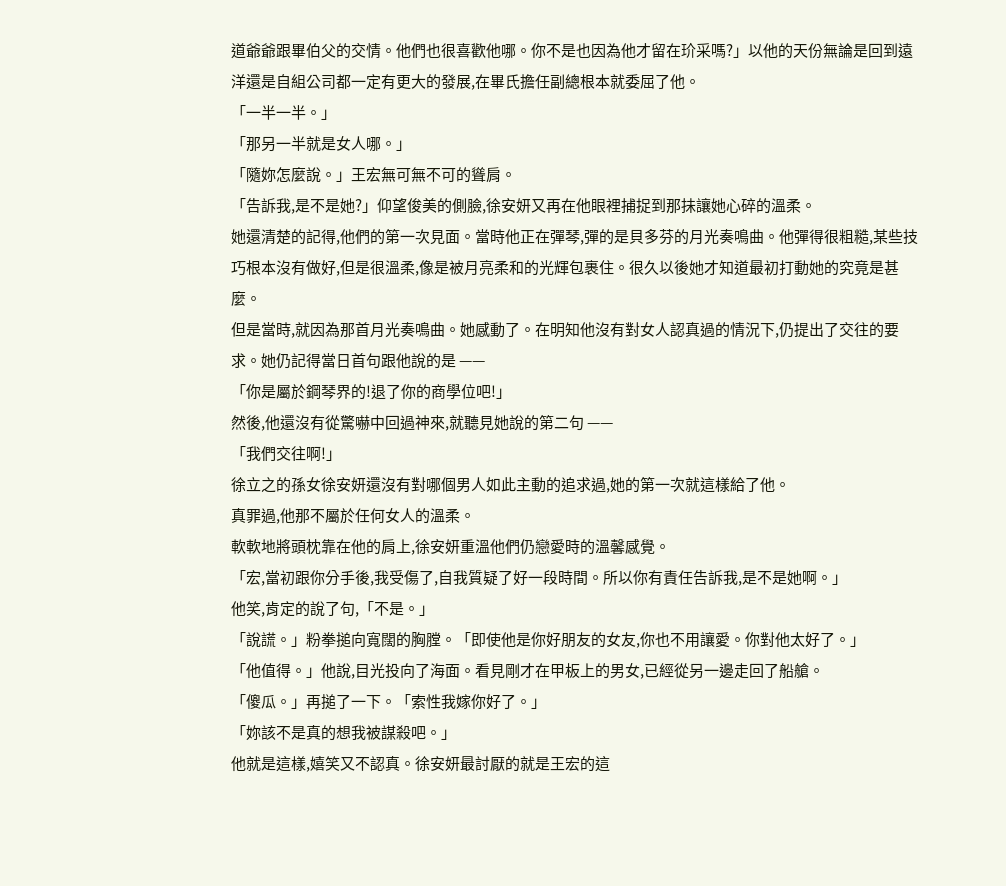道爺爺跟畢伯父的交情。他們也很喜歡他哪。你不是也因為他才留在玠采嗎?」以他的天份無論是回到遠洋還是自組公司都一定有更大的發展,在畢氏擔任副總根本就委屈了他。
「一半一半。」
「那另一半就是女人哪。」
「隨妳怎麼說。」王宏無可無不可的聳肩。
「告訴我,是不是她?」仰望俊美的側臉,徐安妍又再在他眼裡捕捉到那抺讓她心碎的溫柔。
她還清楚的記得,他們的第一次見面。當時他正在彈琴,彈的是貝多芬的月光奏鳴曲。他彈得很粗糙,某些技巧根本沒有做好,但是很溫柔,像是被月亮柔和的光輝包裹住。很久以後她才知道最初打動她的究竟是甚麼。
但是當時,就因為那首月光奏鳴曲。她感動了。在明知他沒有對女人認真過的情況下,仍提出了交往的要求。她仍記得當日首句跟他說的是 ——
「你是屬於鋼琴界的!退了你的商學位吧!」
然後,他還沒有從驚嚇中回過神來,就聽見她說的第二句 ——
「我們交往啊!」
徐立之的孫女徐安妍還沒有對哪個男人如此主動的追求過,她的第一次就這樣給了他。
真罪過,他那不屬於任何女人的溫柔。
軟軟地將頭枕靠在他的肩上,徐安妍重溫他們仍戀愛時的溫馨感覺。
「宏,當初跟你分手後,我受傷了,自我質疑了好一段時間。所以你有責任告訴我,是不是她啊。」
他笑,肯定的說了句,「不是。」
「說謊。」粉拳搥向寬闊的胸膛。「即使他是你好朋友的女友,你也不用讓愛。你對他太好了。」
「他值得。」他說,目光投向了海面。看見剛才在甲板上的男女,已經從另一邊走回了船艙。
「傻瓜。」再搥了一下。「索性我嫁你好了。」
「妳該不是真的想我被謀殺吧。」
他就是這樣,嬉笑又不認真。徐安妍最討厭的就是王宏的這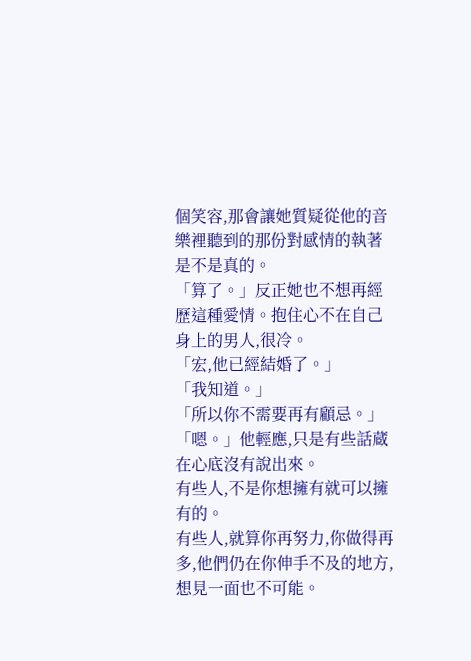個笑容,那會讓她質疑從他的音樂裡聽到的那份對感情的執著是不是真的。
「算了。」反正她也不想再經歷這種愛情。抱住心不在自己身上的男人,很冷。
「宏,他已經結婚了。」
「我知道。」
「所以你不需要再有顧忌。」
「嗯。」他輕應,只是有些話蔵在心底沒有說出來。
有些人,不是你想擁有就可以擁有的。
有些人,就算你再努力,你做得再多,他們仍在你伸手不及的地方,想見一面也不可能。